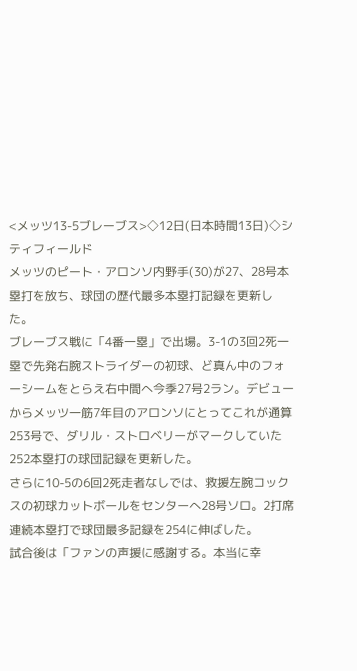<メッツ13-5ブレーブス>◇12日(日本時間13日)◇シティフィールド
メッツのピート・アロンソ内野手(30)が27、28号本塁打を放ち、球団の歴代最多本塁打記録を更新した。
ブレーブス戦に「4番一塁」で出場。3-1の3回2死一塁で先発右腕ストライダーの初球、ど真ん中のフォーシームをとらえ右中間へ今季27号2ラン。デビューからメッツ一筋7年目のアロンソにとってこれが通算253号で、ダリル・ストロベリーがマークしていた252本塁打の球団記録を更新した。
さらに10-5の6回2死走者なしでは、救援左腕コックスの初球カットボールをセンターへ28号ソロ。2打席連続本塁打で球団最多記録を254に伸ばした。
試合後は「ファンの声援に感謝する。本当に幸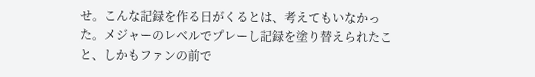せ。こんな記録を作る日がくるとは、考えてもいなかった。メジャーのレベルでプレーし記録を塗り替えられたこと、しかもファンの前で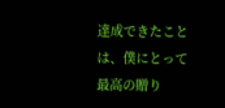達成できたことは、僕にとって最高の贈り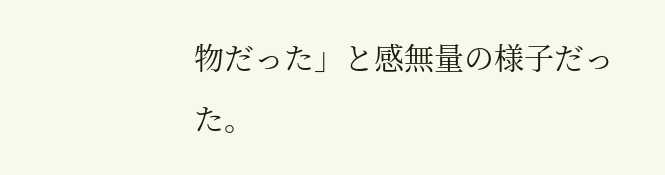物だった」と感無量の様子だった。